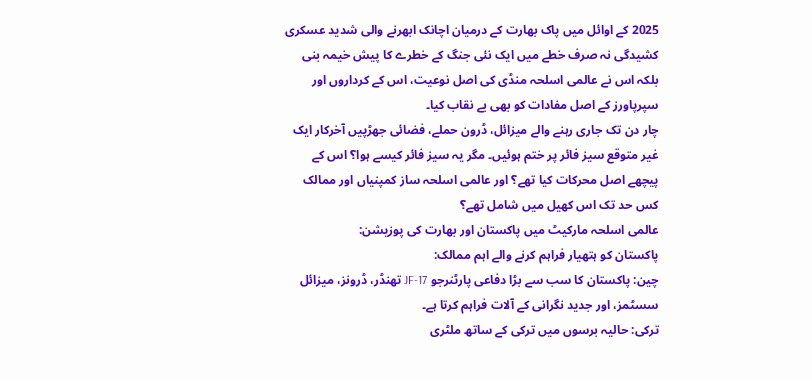2025 کے اوائل میں پاک بھارت کے درمیان اچانک ابھرنے والی شدید عسکری کشیدگی نہ صرف خطے میں ایک نئی جنگ کے خطرے کا پیش خیمہ بنی بلکہ اس نے عالمی اسلحہ منڈی کی اصل نوعیت، اس کے کرداروں اور سپرپاورز کے اصل مفادات کو بھی بے نقاب کیا۔
چار دن تک جاری رہنے والے میزائل، ڈرون حملے، فضائی جھڑپیں آخرکار ایک غیر متوقع سیز فائر پر ختم ہوئیں۔ مگر یہ سیز فائر کیسے ہوا؟ اس کے پیچھے اصل محرکات کیا تھے؟ اور عالمی اسلحہ ساز کمپنیاں اور ممالک کس حد تک اس کھیل میں شامل تھے؟
عالمی اسلحہ مارکیٹ میں پاکستان اور بھارت کی پوزیشن:
پاکستان کو ہتھیار فراہم کرنے والے اہم ممالک:
چین: پاکستان کا سب سے بڑا دفاعی پارٹنرجو JF-17 تھنڈر، ڈرونز، میزائل سسٹمز، اور جدید نگرانی کے آلات فراہم کرتا ہے۔
ترکی: حالیہ برسوں میں ترکی کے ساتھ ملٹری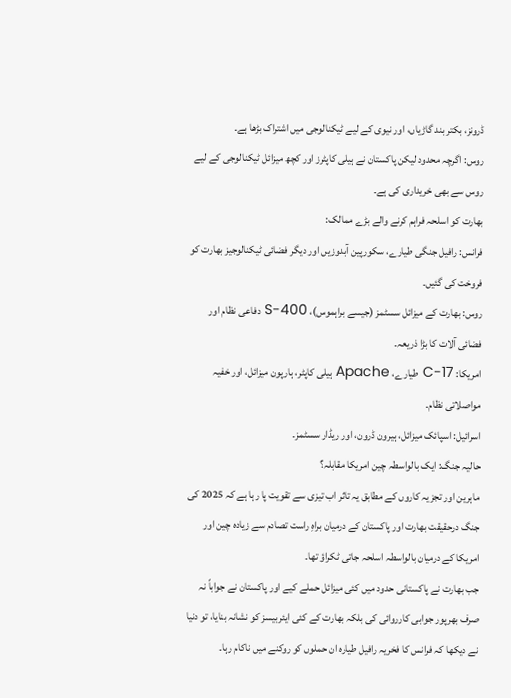ڈرونز، بکتر بند گاڑیاں، اور نیوی کے لیے ٹیکنالوجی میں اشتراک بڑھا ہے۔
روس: اگرچہ محدود لیکن پاکستان نے ہیلی کاپٹرز اور کچھ میزائل ٹیکنالوجی کے لیے روس سے بھی خریداری کی ہے۔
بھارت کو اسلحہ فراہم کرنے والے بڑے ممالک:
فرانس: رافیل جنگی طیارے، سکورپین آبدوزیں اور دیگر فضائی ٹیکنالوجیز بھارت کو فروخت کی گئیں۔
روس: بھارت کے میزائل سسٹمز (جیسے براہموس)، S-400 دفاعی نظام اور فضائی آلات کا بڑا ذریعہ۔
امریکا: C-17 طیارے، Apache ہیلی کاپٹر، ہارپون میزائل، اور خفیہ مواصلاتی نظام۔
اسرائیل: اسپائک میزائل، ہیرون ڈرون، اور ریڈار سسٹمز۔
حالیہ جنگ: ایک بالواسطہ چین امریکا مقابلہ؟
ماہرین اور تجزیہ کاروں کے مطابق یہ تاثر اب تیزی سے تقویت پا رہا ہے کہ 2025 کی جنگ درحقیقت بھارت اور پاکستان کے درمیان براہِ راست تصادم سے زیادہ چین اور امریکا کے درمیان بالواسطہ اسلحہ جاتی ٹکراؤ تھا۔
جب بھارت نے پاکستانی حدود میں کئی میزائل حملے کیے اور پاکستان نے جواباً نہ صرف بھرپور جوابی کارروائی کی بلکہ بھارت کے کئی ایئربیسز کو نشانہ بنایا، تو دنیا نے دیکھا کہ فرانس کا فخریہ رافیل طیارہ ان حملوں کو روکنے میں ناکام رہا۔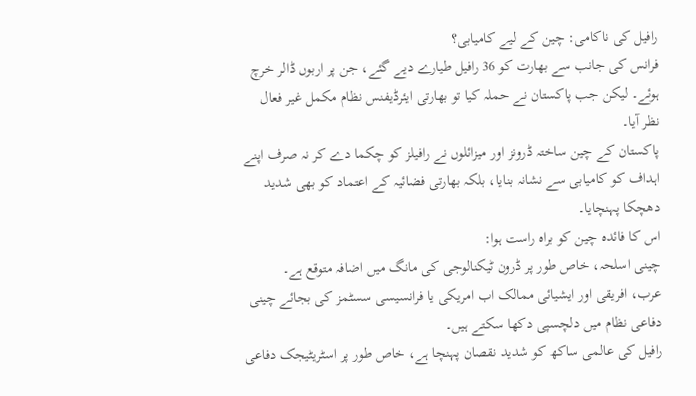رافیل کی ناکامی: چین کے لیے کامیابی؟
فرانس کی جانب سے بھارت کو 36 رافیل طیارے دیے گئے، جن پر اربوں ڈالر خرچ ہوئے۔ لیکن جب پاکستان نے حملہ کیا تو بھارتی ایئرڈیفنس نظام مکمل غیر فعال نظر آیا۔
پاکستان کے چین ساختہ ڈرونز اور میزائلوں نے رافیلز کو چکما دے کر نہ صرف اپنے اہداف کو کامیابی سے نشانہ بنایا، بلکہ بھارتی فضائیہ کے اعتماد کو بھی شدید دھچکا پہنچایا۔
اس کا فائدہ چین کو براہ راست ہوا:
چینی اسلحہ، خاص طور پر ڈرون ٹیکنالوجی کی مانگ میں اضافہ متوقع ہے۔
عرب، افریقی اور ایشیائی ممالک اب امریکی یا فرانسیسی سسٹمز کی بجائے چینی دفاعی نظام میں دلچسپی دکھا سکتے ہیں۔
رافیل کی عالمی ساکھ کو شدید نقصان پہنچا ہے، خاص طور پر اسٹریٹیجک دفاعی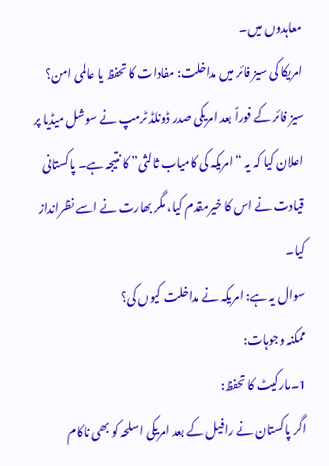معاہدوں میں۔
امریکا کی سیز فائر میں مداخلت: مفادات کا تحفظ یا عالمی امن؟
سیز فائر کے فوراً بعد امریکی صدر ڈونلڈ ٹرمپ نے سوشل میڈیا پر اعلان کیا کہ یہ “امریکہ کی کامیاب ثالثی” کا نتیجہ ہے۔ پاکستانی قیادت نے اس کا خیرمقدم کیا، مگر بھارت نے اسے نظرانداز کیا۔
سوال یہ ہے: امریکہ نے مداخلت کیوں کی؟
ممکنہ وجوہات:
1۔مارکیٹ کا تحفظ:
اگر پاکستان نے رافیل کے بعد امریکی اسلحہ کو بھی ناکام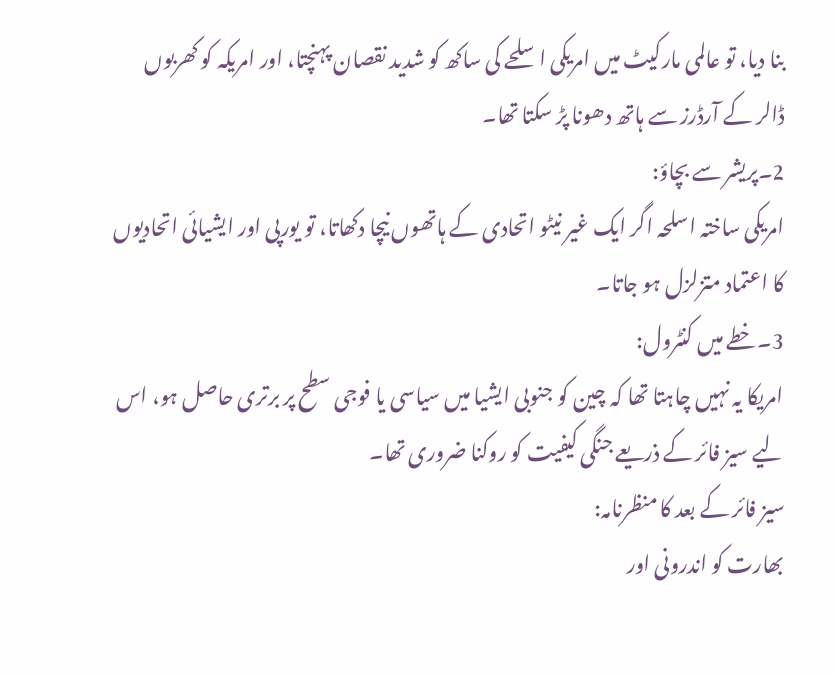بنا دیا، تو عالمی مارکیٹ میں امریکی اسلحے کی ساکھ کو شدید نقصان پہنچتا، اور امریکہ کو کھربوں ڈالر کے آرڈرز سے ہاتھ دھونا پڑ سکتا تھا۔
2۔پریشر سے بچاؤ:
امریکی ساختہ اسلحہ اگر ایک غیر نیٹو اتحادی کے ہاتھوں نیچا دکھاتا، تو یورپی اور ایشیائی اتحادیوں کا اعتماد متزلزل ہو جاتا۔
3۔خطے میں کنٹرول:
امریکا یہ نہیں چاہتا تھا کہ چین کو جنوبی ایشیا میں سیاسی یا فوجی سطح پر برتری حاصل ہو، اس لیے سیز فائر کے ذریعے جنگی کیفیت کو روکنا ضروری تھا۔
سیز فائر کے بعد کا منظرنامہ:
بھارت کو اندرونی اور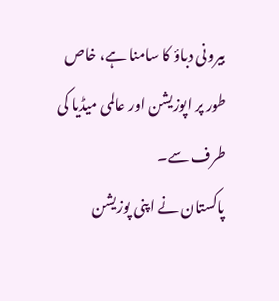بیرونی دباؤ کا سامنا ہے، خاص طور پر اپوزیشن اور عالمی میڈیا کی طرف سے۔
پاکستان نے اپنی پوزیشن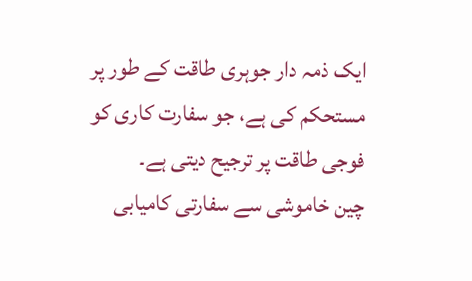ایک ذمہ دار جوہری طاقت کے طور پر مستحکم کی ہے، جو سفارت کاری کو فوجی طاقت پر ترجیح دیتی ہے۔
چین خاموشی سے سفارتی کامیابی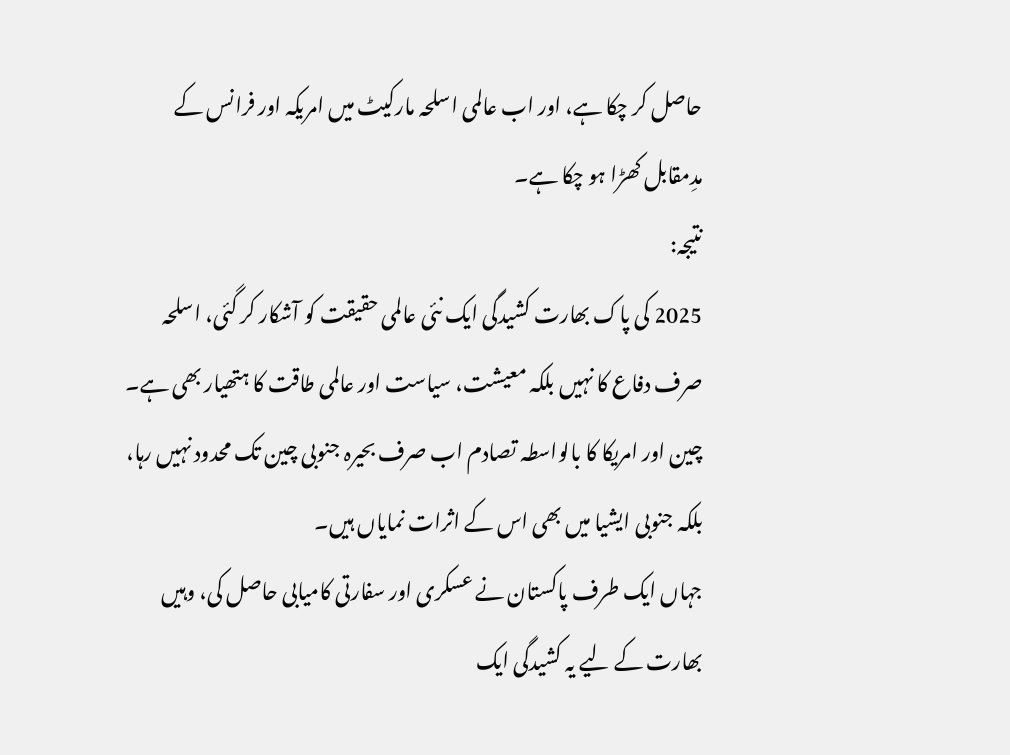حاصل کر چکا ہے، اور اب عالمی اسلحہ مارکیٹ میں امریکہ اور فرانس کے مدِمقابل کھڑا ہو چکا ہے۔
نتیجہ:
2025 کی پاک بھارت کشیدگی ایک نئی عالمی حقیقت کو آشکار کر گئی، اسلحہ صرف دفاع کا نہیں بلکہ معیشت، سیاست اور عالمی طاقت کا ہتھیار بھی ہے۔
چین اور امریکا کا بالواسطہ تصادم اب صرف بحیرہ جنوبی چین تک محدود نہیں رہا، بلکہ جنوبی ایشیا میں بھی اس کے اثرات نمایاں ہیں۔
جہاں ایک طرف پاکستان نے عسکری اور سفارتی کامیابی حاصل کی، وہیں بھارت کے لیے یہ کشیدگی ایک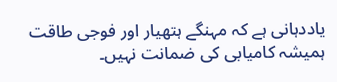یاددہانی ہے کہ مہنگے ہتھیار اور فوجی طاقت ہمیشہ کامیابی کی ضمانت نہیں۔